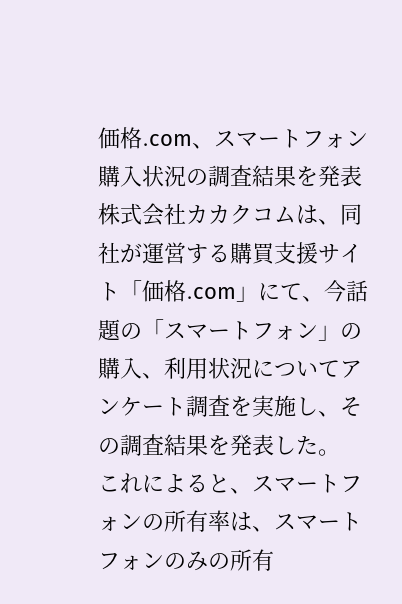価格.com、スマートフォン購入状況の調査結果を発表
株式会社カカクコムは、同社が運営する購買支援サイト「価格.com」にて、今話題の「スマートフォン」の購入、利用状況についてアンケート調査を実施し、その調査結果を発表した。
これによると、スマートフォンの所有率は、スマートフォンのみの所有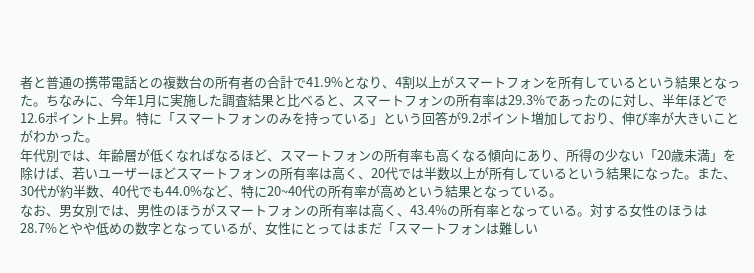者と普通の携帯電話との複数台の所有者の合計で41.9%となり、4割以上がスマートフォンを所有しているという結果となった。ちなみに、今年1月に実施した調査結果と比べると、スマートフォンの所有率は29.3%であったのに対し、半年ほどで12.6ポイント上昇。特に「スマートフォンのみを持っている」という回答が9.2ポイント増加しており、伸び率が大きいことがわかった。
年代別では、年齢層が低くなればなるほど、スマートフォンの所有率も高くなる傾向にあり、所得の少ない「20歳未満」を除けば、若いユーザーほどスマートフォンの所有率は高く、20代では半数以上が所有しているという結果になった。また、30代が約半数、40代でも44.0%など、特に20~40代の所有率が高めという結果となっている。
なお、男女別では、男性のほうがスマートフォンの所有率は高く、43.4%の所有率となっている。対する女性のほうは28.7%とやや低めの数字となっているが、女性にとってはまだ「スマートフォンは難しい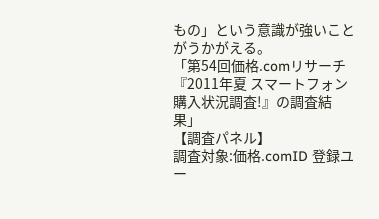もの」という意識が強いことがうかがえる。
「第54回価格.comリサーチ『2011年夏 スマートフォン購入状況調査!』の調査結果」
【調査パネル】
調査対象:価格.comID 登録ユー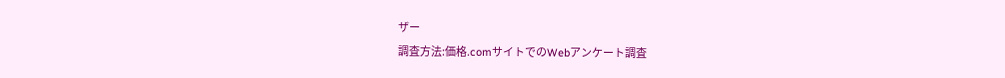ザー
調査方法:価格.comサイトでのWebアンケート調査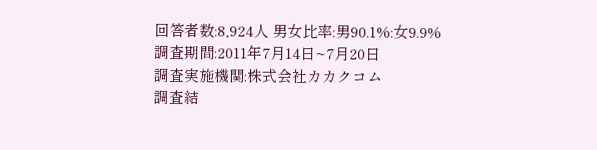回答者数:8,924人 男女比率:男90.1%:女9.9%
調査期間:2011年7月14日~7月20日
調査実施機関:株式会社カカクコム
調査結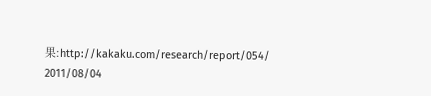果:http://kakaku.com/research/report/054/
2011/08/04